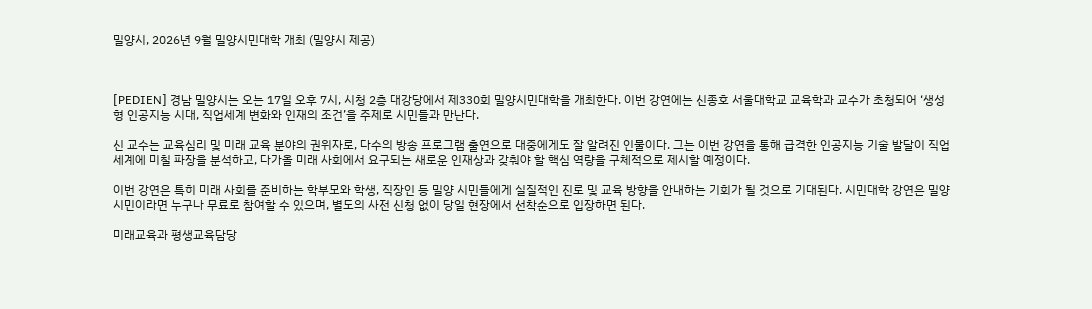밀양시, 2026년 9월 밀양시민대학 개최 (밀양시 제공)



[PEDIEN] 경남 밀양시는 오는 17일 오후 7시, 시청 2층 대강당에서 제330회 밀양시민대학을 개최한다. 이번 강연에는 신종호 서울대학교 교육학과 교수가 초청되어 ‘생성형 인공지능 시대, 직업세계 변화와 인재의 조건’을 주제로 시민들과 만난다.

신 교수는 교육심리 및 미래 교육 분야의 권위자로, 다수의 방송 프로그램 출연으로 대중에게도 잘 알려진 인물이다. 그는 이번 강연을 통해 급격한 인공지능 기술 발달이 직업 세계에 미칠 파장을 분석하고, 다가올 미래 사회에서 요구되는 새로운 인재상과 갖춰야 할 핵심 역량을 구체적으로 제시할 예정이다.

이번 강연은 특히 미래 사회를 준비하는 학부모와 학생, 직장인 등 밀양 시민들에게 실질적인 진로 및 교육 방향을 안내하는 기회가 될 것으로 기대된다. 시민대학 강연은 밀양 시민이라면 누구나 무료로 참여할 수 있으며, 별도의 사전 신청 없이 당일 현장에서 선착순으로 입장하면 된다.

미래교육과 평생교육담당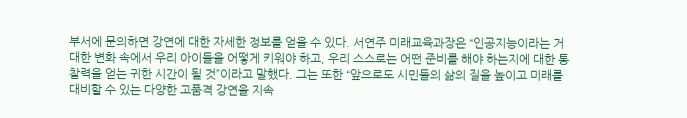부서에 문의하면 강연에 대한 자세한 정보를 얻을 수 있다. 서연주 미래교육과장은 “인공지능이라는 거대한 변화 속에서 우리 아이들을 어떻게 키워야 하고, 우리 스스로는 어떤 준비를 해야 하는지에 대한 통찰력을 얻는 귀한 시간이 될 것”이라고 말했다. 그는 또한 “앞으로도 시민들의 삶의 질을 높이고 미래를 대비할 수 있는 다양한 고품격 강연을 지속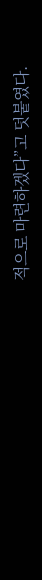적으로 마련하겠다”고 덧붙였다.